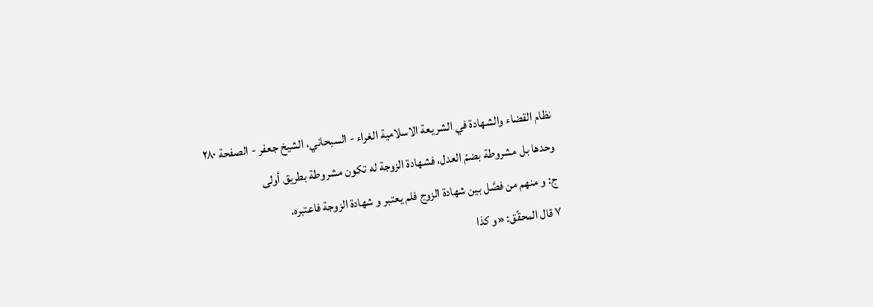نظام القضاء والشهادة في الشريعة الاسلامية الغراء - السبحاني، الشيخ جعفر - الصفحة ٢٨٠
وحدها بل مشروطة بضمّ العدل، فشهادة الزوجة له تكون مشروطة بطريق أولى
ج: و منهم من فصَّل بين شهادة الزوج فلم يعتبر و شهادة الزوجة فاعتبره.
٧ قال المحقّق: «و كذا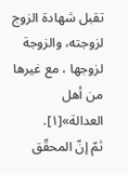تقبل شهادة الزوج لزوجته، والزوجة لزوجها ، مع غيرها من أهل العدالة»[١].
ثمّ إنّ المحقّق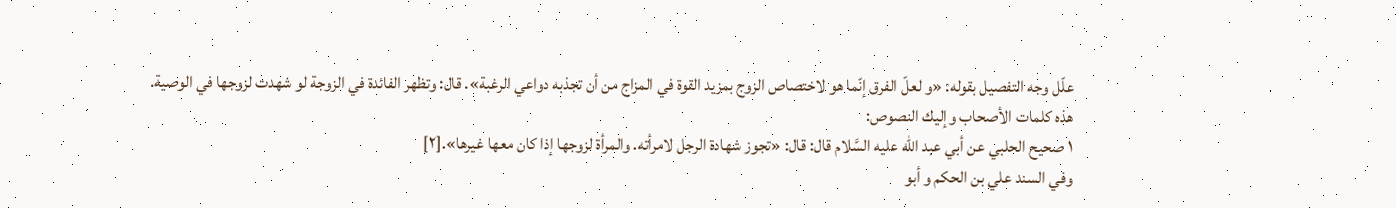علّل وجه التفصيل بقوله: «و لعلّ الفرق إنّما هو لاختصاص الزوج بمزيد القوة في المزاج من أن تجذبه دواعي الرغبة». قال: وتظهر الفائدة في الزوجة لو شهدت لزوجها في الوصية.
هذه كلمات الأصحاب وإليك النصوص:
١ صحيح الحلبي عن أبي عبد اللّه عليه السَّلام قال: قال: «تجوز شهادة الرجل لامرأته. والمرأة لزوجها إذا كان معها غيرها».[٢]
وفي السند علي بن الحكم و أبو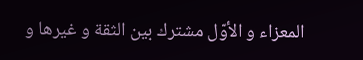المعزاء و الأوّل مشترك بين الثقة و غيرها و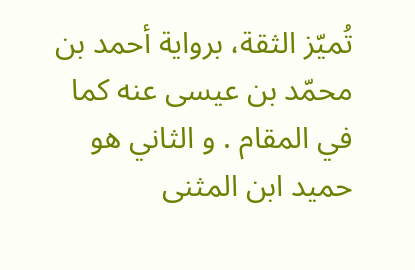تُميّز الثقة، برواية أحمد بن محمّد بن عيسى عنه كما في المقام . و الثاني هو حميد ابن المثنى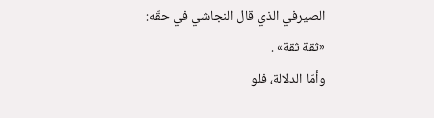الصيرفي الذي قال النجاشي في حقّه: «ثقة ثقة» .
وأمّا الدلالة، فلو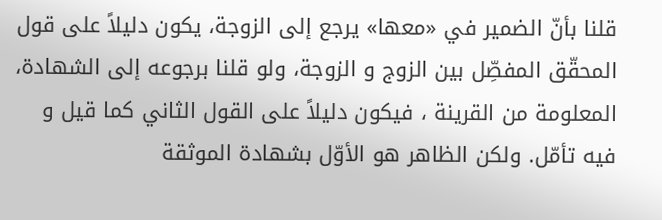قلنا بأنّ الضمير في «معها» يرجع إلى الزوجة، يكون دليلاً على قول المحقّق المفصِّل بين الزوج و الزوجة، ولو قلنا برجوعه إلى الشهادة، المعلومة من القرينة ، فيكون دليلاً على القول الثاني كما قيل و فيه تأمّل. ولكن الظاهر هو الأوّل بشهادة الموثقة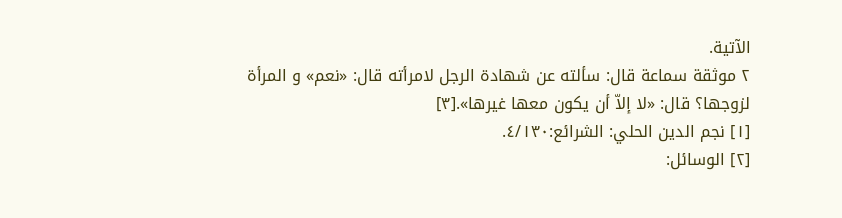الآتية.
٢ موثقة سماعة قال: سألته عن شهادة الرجل لامرأته قال: «نعم» و المرأة لزوجها؟ قال: «لا إلاّ أن يكون معها غيرها».[٣]
[١] نجم الدين الحلي: الشرائع:٤/١٣٠.
[٢] الوسائل: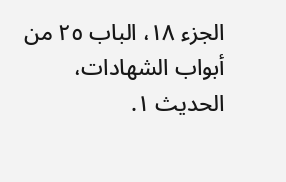الجزء ١٨، الباب ٢٥ من أبواب الشهادات، الحديث ١.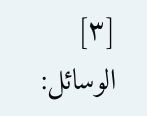[٣] الوسائل: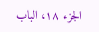الجزء ١٨، الباب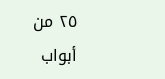٢٥ من أبواب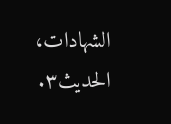الشهادات، الحديث٣.